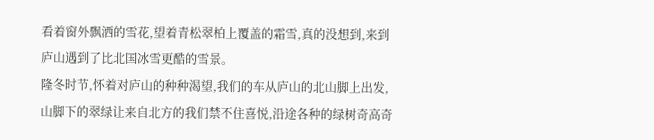看着窗外飘洒的雪花,望着青松翠柏上覆盖的霜雪,真的没想到,来到庐山遇到了比北国冰雪更酷的雪景。
隆冬时节,怀着对庐山的种种渴望,我们的车从庐山的北山脚上出发,山脚下的翠绿让来自北方的我们禁不住喜悦,沿途各种的绿树奇高奇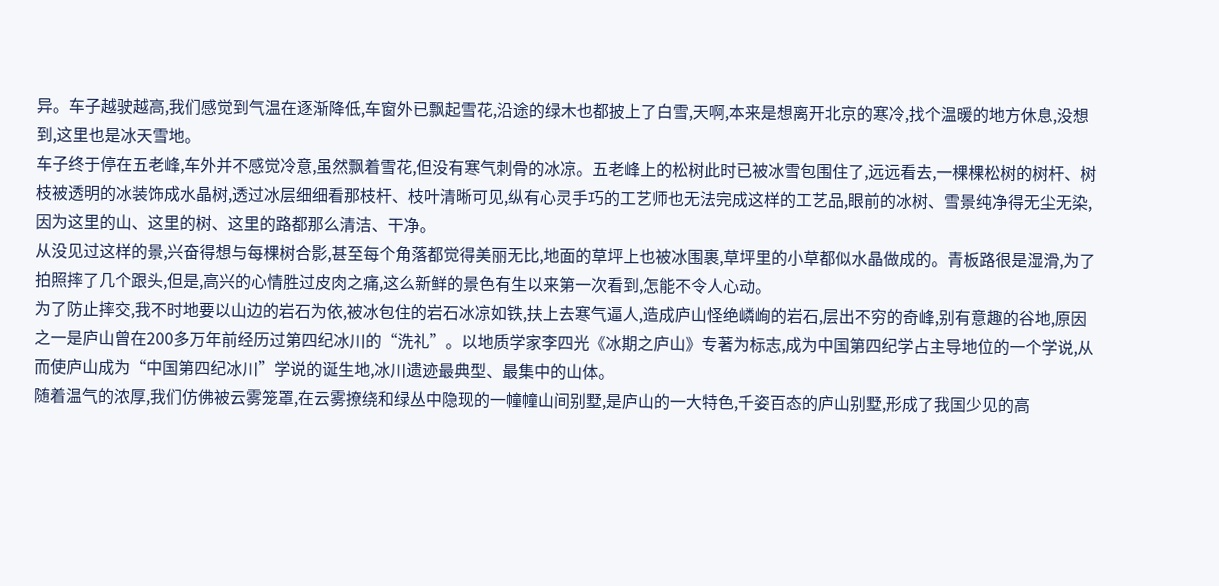异。车子越驶越高,我们感觉到气温在逐渐降低,车窗外已飘起雪花,沿途的绿木也都披上了白雪,天啊,本来是想离开北京的寒冷,找个温暖的地方休息,没想到,这里也是冰天雪地。
车子终于停在五老峰,车外并不感觉冷意,虽然飘着雪花,但没有寒气刺骨的冰凉。五老峰上的松树此时已被冰雪包围住了,远远看去,一棵棵松树的树杆、树枝被透明的冰装饰成水晶树,透过冰层细细看那枝杆、枝叶清晰可见,纵有心灵手巧的工艺师也无法完成这样的工艺品,眼前的冰树、雪景纯净得无尘无染,因为这里的山、这里的树、这里的路都那么清洁、干净。
从没见过这样的景,兴奋得想与每棵树合影,甚至每个角落都觉得美丽无比,地面的草坪上也被冰围裹,草坪里的小草都似水晶做成的。青板路很是湿滑,为了拍照摔了几个跟头,但是,高兴的心情胜过皮肉之痛,这么新鲜的景色有生以来第一次看到,怎能不令人心动。
为了防止摔交,我不时地要以山边的岩石为依,被冰包住的岩石冰凉如铁,扶上去寒气逼人,造成庐山怪绝嶙峋的岩石,层出不穷的奇峰,别有意趣的谷地,原因之一是庐山曾在200多万年前经历过第四纪冰川的“洗礼”。以地质学家李四光《冰期之庐山》专著为标志,成为中国第四纪学占主导地位的一个学说,从而使庐山成为“中国第四纪冰川”学说的诞生地,冰川遗迹最典型、最集中的山体。
随着温气的浓厚,我们仿佛被云雾笼罩,在云雾撩绕和绿丛中隐现的一幢幢山间别墅,是庐山的一大特色,千姿百态的庐山别墅,形成了我国少见的高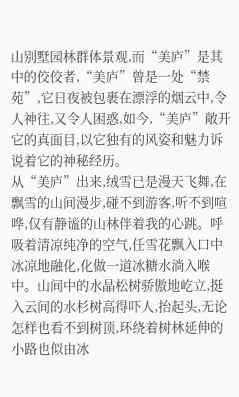山别墅园林群体景观,而“美庐”是其中的佼佼者,“美庐”曾是一处“禁苑”,它日夜被包裹在漂浮的烟云中,令人神往,又令人困惑,如今,“美庐”敞开它的真面目,以它独有的风姿和魅力诉说着它的神秘经历。
从“美庐”出来,绒雪已是漫天飞舞,在飘雪的山间漫步,碰不到游客,听不到喧哗,仅有静谧的山林伴着我的心跳。呼吸着清凉纯净的空气,任雪花飘入口中冰凉地融化,化做一道冰糖水淌入喉中。山间中的水晶松树骄傲地屹立,挺入云间的水杉树高得吓人,抬起头,无论怎样也看不到树顶,环绕着树林延伸的小路也似由冰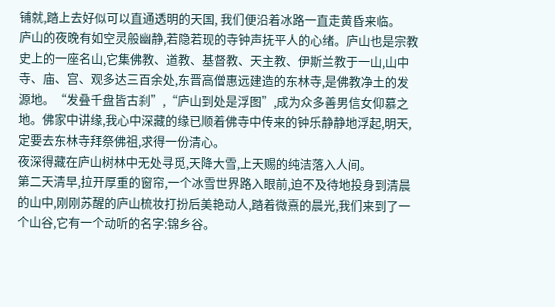铺就,踏上去好似可以直通透明的天国, 我们便沿着冰路一直走黄昏来临。
庐山的夜晚有如空灵般幽静,若隐若现的寺钟声抚平人的心绪。庐山也是宗教史上的一座名山,它集佛教、道教、基督教、天主教、伊斯兰教于一山,山中寺、庙、宫、观多达三百余处,东晋高僧惠远建造的东林寺,是佛教净土的发源地。“发叠千盘皆古刹”,“庐山到处是浮图”,成为众多善男信女仰慕之地。佛家中讲缘,我心中深藏的缘已顺着佛寺中传来的钟乐静静地浮起,明天,定要去东林寺拜祭佛祖,求得一份清心。
夜深得藏在庐山树林中无处寻觅,天降大雪,上天赐的纯洁落入人间。
第二天清早,拉开厚重的窗帘,一个冰雪世界路入眼前,迫不及待地投身到清晨的山中,刚刚苏醒的庐山梳妆打扮后美艳动人,踏着微熹的晨光,我们来到了一个山谷,它有一个动听的名字:锦乡谷。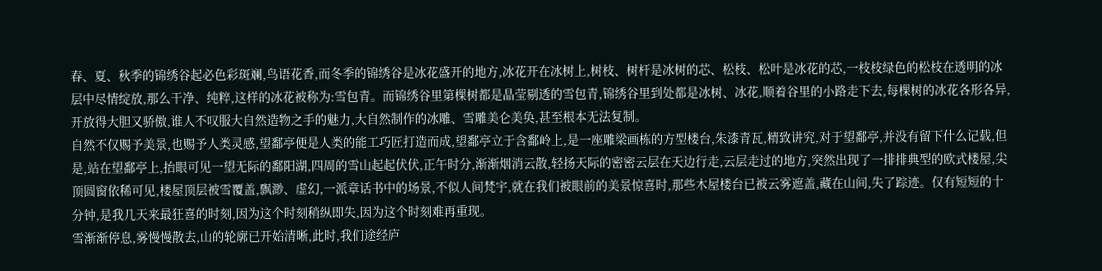春、夏、秋季的锦绣谷起必色彩斑斓,鸟语花香,而冬季的锦绣谷是冰花盛开的地方,冰花开在冰树上,树枝、树杆是冰树的芯、松枝、松叶是冰花的芯,一枝枝绿色的松枝在透明的冰层中尽情绽放,那么干净、纯粹,这样的冰花被称为:雪包青。而锦绣谷里第棵树都是晶莹剔透的雪包青,锦绣谷里到处都是冰树、冰花,顺着谷里的小路走下去,每棵树的冰花各形各异,开放得大胆又骄傲,谁人不叹服大自然造物之手的魅力,大自然制作的冰雕、雪雕美仑美奂,甚至根本无法复制。
自然不仅赐予美景,也赐予人类灵感,望鄱亭便是人类的能工巧匠打造而成,望鄱亭立于含鄱岭上,是一座雕梁画栋的方型楼台,朱漆青瓦,精致讲究,对于望鄱亭,并没有留下什么记载,但是,站在望鄱亭上,抬眼可见一望无际的鄱阳湖,四周的雪山起起伏伏,正午时分,渐渐烟消云散,轻扬天际的密密云层在天边行走,云层走过的地方,突然出现了一排排典型的欧式楼屋,尖顶圆窗依稀可见,楼屋顶层被雪覆盖,飘渺、虚幻,一派章话书中的场景,不似人间梵宇,就在我们被眼前的美景惊喜时,那些木屋楼台已被云雾遮盖,藏在山间,失了踪迹。仅有短短的十分钟,是我几天来最狂喜的时刻,因为这个时刻稍纵即失,因为这个时刻难再重现。
雪渐渐停息,雾慢慢散去,山的轮廓已开始清晰,此时,我们途经庐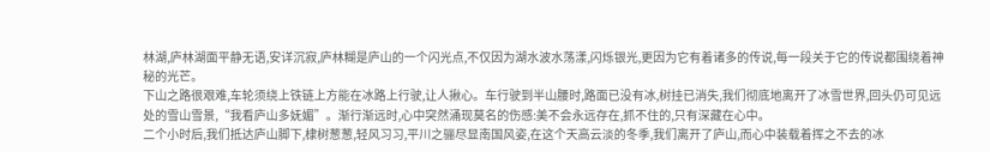林湖,庐林湖面平静无语,安详沉寂,庐林糊是庐山的一个闪光点,不仅因为湖水波水荡漾,闪烁银光,更因为它有着诸多的传说,每一段关于它的传说都围绕着神秘的光芒。
下山之路很艰难,车轮须绕上铁链上方能在冰路上行驶,让人揪心。车行驶到半山腰时,路面已没有冰,树挂已消失,我们彻底地离开了冰雪世界,回头仍可见远处的雪山雪景,“我看庐山多妩媚”。渐行渐远时,心中突然涌现莫名的伤感:美不会永远存在,抓不住的,只有深藏在心中。
二个小时后,我们抵达庐山脚下,棣树葱葱,轻风习习,平川之骊尽显南国风姿,在这个天高云淡的冬季,我们离开了庐山,而心中装载着挥之不去的冰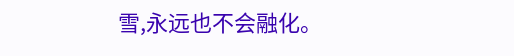雪,永远也不会融化。